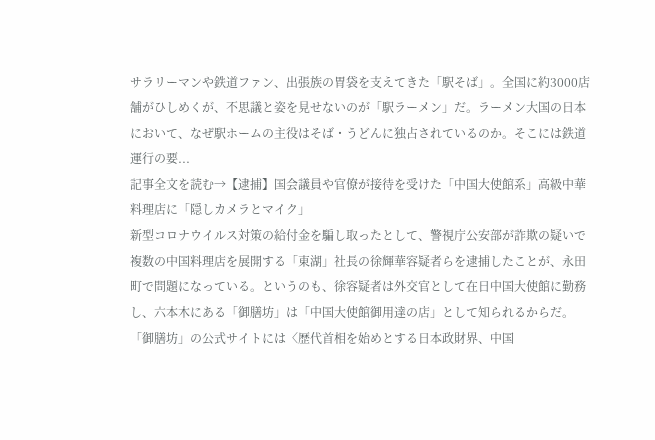サラリーマンや鉄道ファン、出張族の胃袋を支えてきた「駅そば」。全国に約3000店舗がひしめくが、不思議と姿を見せないのが「駅ラーメン」だ。ラーメン大国の日本において、なぜ駅ホームの主役はそば・うどんに独占されているのか。そこには鉄道運行の要...
記事全文を読む→【逮捕】国会議員や官僚が接待を受けた「中国大使館系」高級中華料理店に「隠しカメラとマイク」
新型コロナウイルス対策の給付金を騙し取ったとして、警視庁公安部が詐欺の疑いで複数の中国料理店を展開する「東湖」社長の徐輝華容疑者らを逮捕したことが、永田町で問題になっている。というのも、徐容疑者は外交官として在日中国大使館に勤務し、六本木にある「御膳坊」は「中国大使館御用達の店」として知られるからだ。
「御膳坊」の公式サイトには〈歴代首相を始めとする日本政財界、中国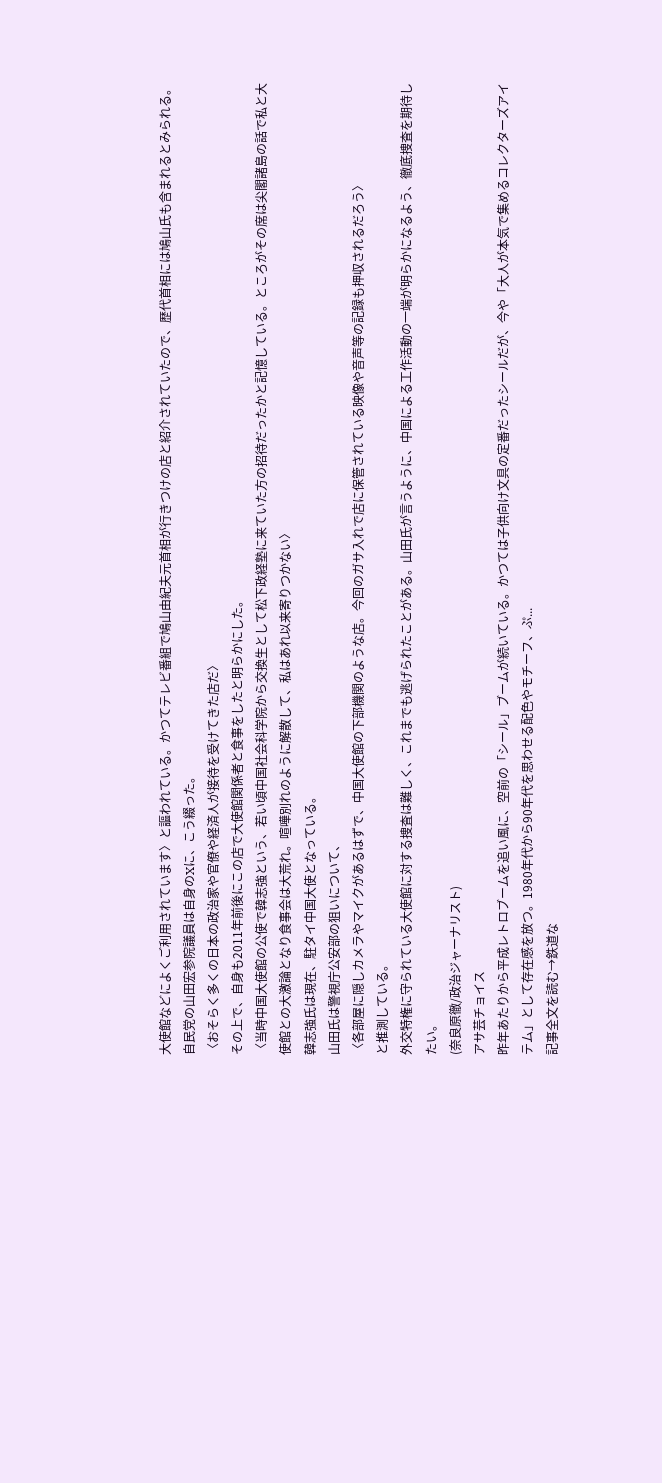大使館などによくご利用されています〉と謳われている。かつてテレビ番組で鳩山由紀夫元首相が行きつけの店と紹介されていたので、歴代首相には鳩山氏も含まれるとみられる。
自民党の山田宏参院議員は自身のXに、こう綴った。
〈おそらく多くの日本の政治家や官僚や経済人が接待を受けてきた店だ〉
その上で、自身も2011年前後にこの店で大使館関係者と食事をしたと明らかにした。
〈当時中国大使館の公使で韓志強という、若い頃中国社会科学院から交換生として松下政経塾に来ていた方の招待だったかと記憶している。ところがその席は尖閣諸島の話で私と大使館との大激論となり食事会は大荒れ。喧嘩別れのように解散して、私はあれ以来寄りつかない〉
韓志強氏は現在、駐タイ中国大使となっている。
山田氏は警視庁公安部の狙いについて、
〈各部屋に隠しカメラやマイクがあるはずで、中国大使館の下部機関のような店。今回のガサ入れで店に保管されている映像や音声等の記録も押収されるだろう〉
と推測している。
外交特権に守られている大使館に対する捜査は難しく、これまでも逃げられたことがある。山田氏が言うように、中国による工作活動の一端が明らかになるよう、徹底捜査を期待したい。
(奈良原徹/政治ジャーナリスト)
アサ芸チョイス
昨年あたりから平成レトロブームを追い風に、空前の「シール」ブームが続いている。かつては子供向け文具の定番だったシールだが、今や「大人が本気で集めるコレクターズアイテム」として存在感を放つ。1980年代から90年代を思わせる配色やモチーフ、ぷ...
記事全文を読む→鉄道な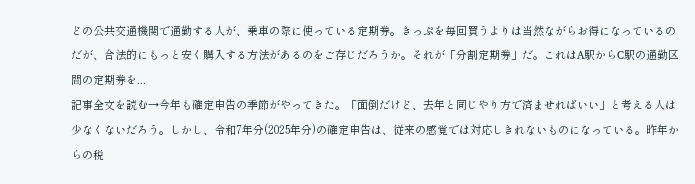どの公共交通機関で通勤する人が、乗車の際に使っている定期券。きっぷを毎回買うよりは当然ながらお得になっているのだが、合法的にもっと安く購入する方法があるのをご存じだろうか。それが「分割定期券」だ。これはA駅からC駅の通勤区間の定期券を...
記事全文を読む→今年も確定申告の季節がやってきた。「面倒だけど、去年と同じやり方で済ませればいい」と考える人は少なくないだろう。しかし、令和7年分(2025年分)の確定申告は、従来の感覚では対応しきれないものになっている。昨年からの税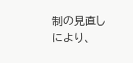制の見直しにより、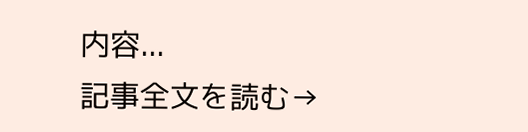内容...
記事全文を読む→